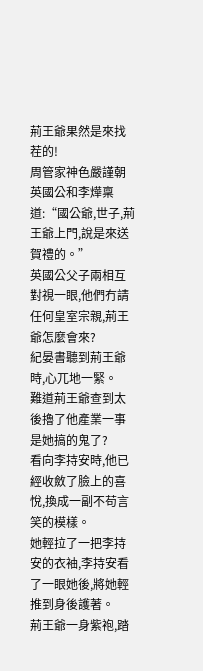荊王爺果然是來找茬的!
周管家神色嚴謹朝英國公和李燁稟道:“國公爺,世子,荊王爺上門,說是來送賀禮的。”
英國公父子兩相互對視一眼,他們冇請任何皇室宗親,荊王爺怎麼會來?
紀晏書聽到荊王爺時,心兀地一緊。
難道荊王爺查到太後擼了他產業一事是她搞的鬼了?
看向李持安時,他已經收斂了臉上的喜悅,換成一副不苟言笑的模樣。
她輕拉了一把李持安的衣袖,李持安看了一眼她後,將她輕推到身後護著。
荊王爺一身紫袍,踏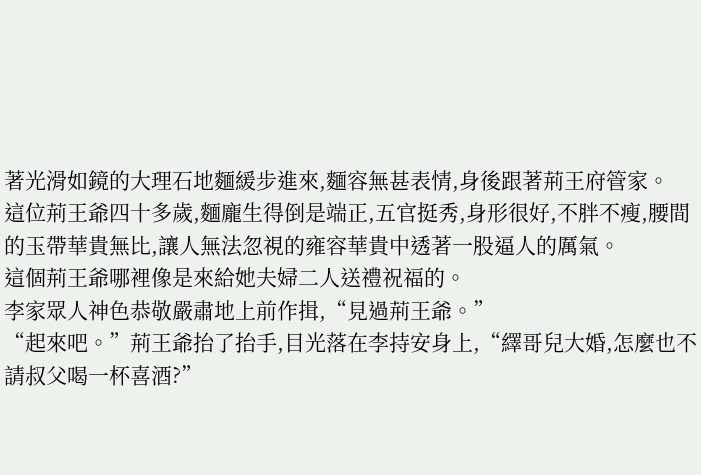著光滑如鏡的大理石地麵緩步進來,麵容無甚表情,身後跟著荊王府管家。
這位荊王爺四十多歲,麵龐生得倒是端正,五官挺秀,身形很好,不胖不瘦,腰間的玉帶華貴無比,讓人無法忽視的雍容華貴中透著一股逼人的厲氣。
這個荊王爺哪裡像是來給她夫婦二人送禮祝福的。
李家眾人神色恭敬嚴肅地上前作揖,“見過荊王爺。”
“起來吧。”荊王爺抬了抬手,目光落在李持安身上,“繹哥兒大婚,怎麼也不請叔父喝一杯喜酒?”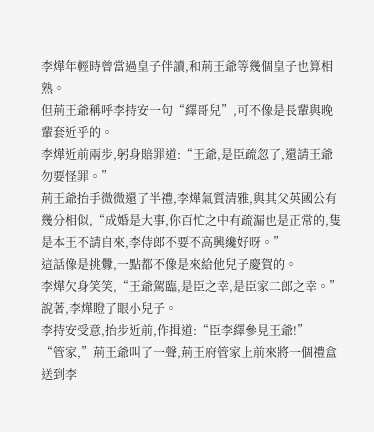李燁年輕時曾當過皇子伴讀,和荊王爺等幾個皇子也算相熟。
但荊王爺稱呼李持安一句“繹哥兒”,可不像是長輩與晚輩套近乎的。
李燁近前兩步,躬身賠罪道:“王爺,是臣疏忽了,還請王爺勿要怪罪。”
荊王爺抬手微微還了半禮,李燁氣質清雅,與其父英國公有幾分相似,“成婚是大事,你百忙之中有疏漏也是正常的,隻是本王不請自來,李侍郎不要不高興纔好呀。”
這話像是挑釁,一點都不像是來給他兒子慶賀的。
李燁欠身笑笑,“王爺駕臨,是臣之幸,是臣家二郎之幸。”說著,李燁瞪了眼小兒子。
李持安受意,抬步近前,作揖道:“臣李繹參見王爺!”
“管家,”荊王爺叫了一聲,荊王府管家上前來將一個禮盒送到李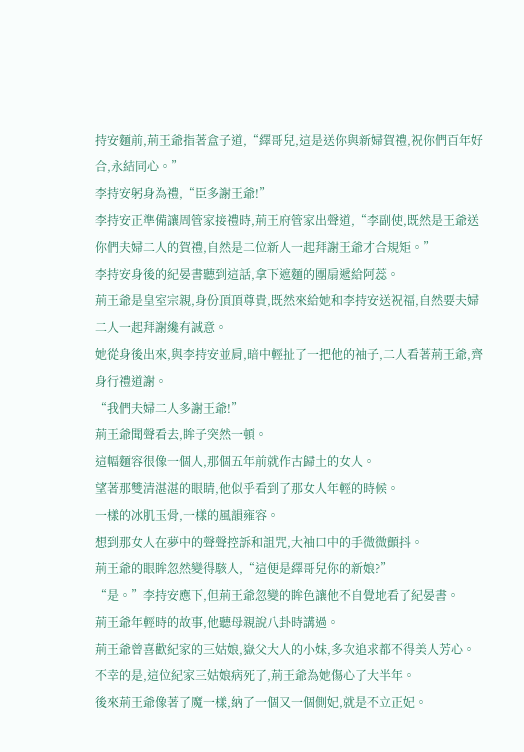持安麵前,荊王爺指著盒子道,“繹哥兒,這是送你與新婦賀禮,祝你們百年好合,永結同心。”
李持安躬身為禮,“臣多謝王爺!”
李持安正準備讓周管家接禮時,荊王府管家出聲道,“李副使,既然是王爺送你們夫婦二人的賀禮,自然是二位新人一起拜謝王爺才合規矩。”
李持安身後的紀晏書聽到這話,拿下遮麵的團扇遞給阿蕊。
荊王爺是皇室宗親,身份頂頂尊貴,既然來給她和李持安送祝福,自然要夫婦二人一起拜謝纔有誠意。
她從身後出來,與李持安並肩,暗中輕扯了一把他的袖子,二人看著荊王爺,齊身行禮道謝。
“我們夫婦二人多謝王爺!”
荊王爺聞聲看去,眸子突然一頓。
這幅麵容很像一個人,那個五年前就作古歸土的女人。
望著那雙清湛湛的眼睛,他似乎看到了那女人年輕的時候。
一樣的冰肌玉骨,一樣的風韻雍容。
想到那女人在夢中的聲聲控訴和詛咒,大袖口中的手微微顫抖。
荊王爺的眼眸忽然變得駭人,“這便是繹哥兒你的新娘?”
“是。”李持安應下,但荊王爺忽變的眸色讓他不自覺地看了紀晏書。
荊王爺年輕時的故事,他聽母親說八卦時講過。
荊王爺曾喜歡紀家的三姑娘,嶽父大人的小妹,多次追求都不得美人芳心。
不幸的是,這位紀家三姑娘病死了,荊王爺為她傷心了大半年。
後來荊王爺像著了魔一樣,納了一個又一個側妃,就是不立正妃。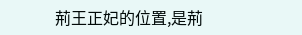荊王正妃的位置,是荊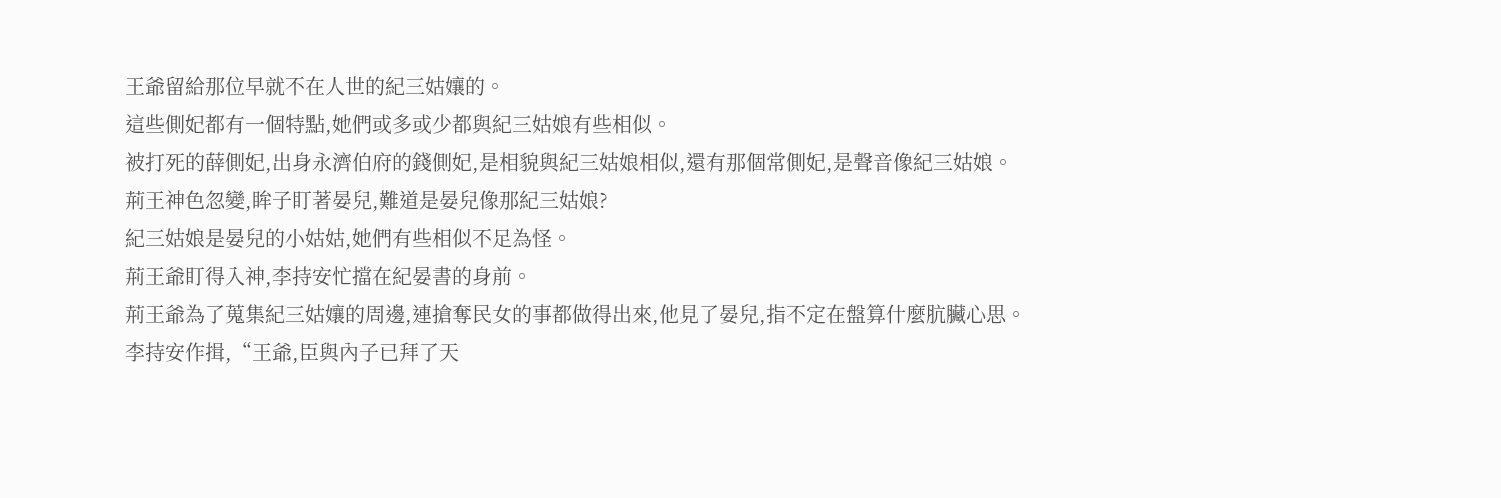王爺留給那位早就不在人世的紀三姑孃的。
這些側妃都有一個特點,她們或多或少都與紀三姑娘有些相似。
被打死的薛側妃,出身永濟伯府的錢側妃,是相貌與紀三姑娘相似,還有那個常側妃,是聲音像紀三姑娘。
荊王神色忽變,眸子盯著晏兒,難道是晏兒像那紀三姑娘?
紀三姑娘是晏兒的小姑姑,她們有些相似不足為怪。
荊王爺盯得入神,李持安忙擋在紀晏書的身前。
荊王爺為了蒐集紀三姑孃的周邊,連搶奪民女的事都做得出來,他見了晏兒,指不定在盤算什麼肮臟心思。
李持安作揖,“王爺,臣與內子已拜了天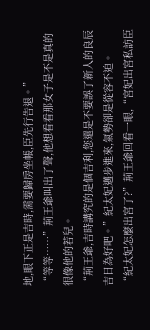地,眼下正是吉時,需要歸房坐帳,臣先行告退。”
“等等……”荊王爺叫出了聲,他想看看那女子是不是真的很像他的若兒。
“荊王爺,吉時講究的是個吉利,您還是不要誤了新人的良辰吉日為好吧。”紀太妃邁步進來,氣勢卻是從容不迫。
“紀太妃怎麼出宮了?”荊王爺回看一眼,“宮妃出宮私訪臣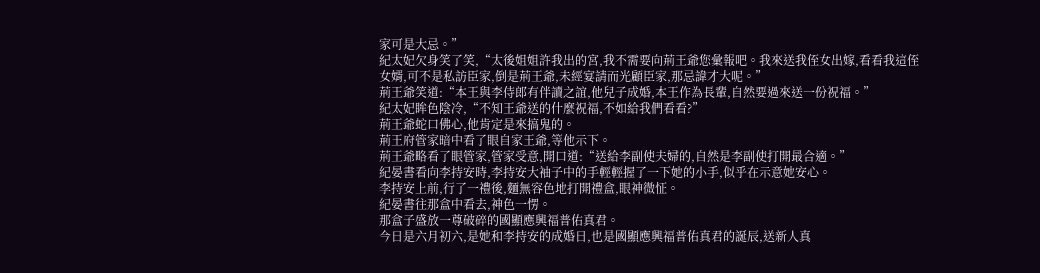家可是大忌。”
紀太妃欠身笑了笑,“太後姐姐許我出的宮,我不需要向荊王爺您彙報吧。我來送我侄女出嫁,看看我這侄女婿,可不是私訪臣家,倒是荊王爺,未經宴請而光顧臣家,那忌諱才大呢。”
荊王爺笑道:“本王與李侍郎有伴讀之誼,他兒子成婚,本王作為長輩,自然要過來送一份祝福。”
紀太妃眸色陰冷,“不知王爺送的什麼祝福,不如給我們看看?”
荊王爺蛇口佛心,他肯定是來搞鬼的。
荊王府管家暗中看了眼自家王爺,等他示下。
荊王爺略看了眼管家,管家受意,開口道:“送給李副使夫婦的,自然是李副使打開最合適。”
紀晏書看向李持安時,李持安大袖子中的手輕輕握了一下她的小手,似乎在示意她安心。
李持安上前,行了一禮後,麵無容色地打開禮盒,眼神微怔。
紀晏書往那盒中看去,神色一愣。
那盒子盛放一尊破碎的國顯應興福普佑真君。
今日是六月初六,是她和李持安的成婚日,也是國顯應興福普佑真君的誕辰,送新人真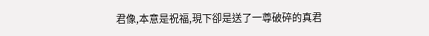君像,本意是祝福,現下卻是送了一尊破碎的真君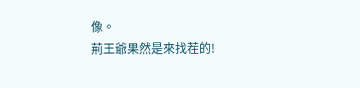像。
荊王爺果然是來找茬的!